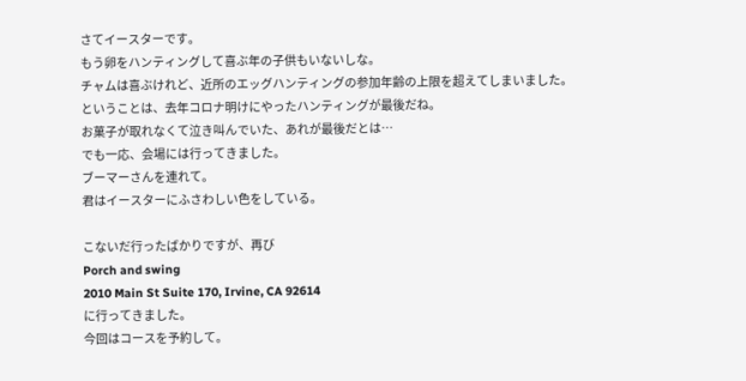さてイースターです。
もう卵をハンティングして喜ぶ年の子供もいないしな。
チャムは喜ぶけれど、近所のエッグハンティングの参加年齢の上限を超えてしまいました。
ということは、去年コロナ明けにやったハンティングが最後だね。
お菓子が取れなくて泣き叫んでいた、あれが最後だとは…
でも一応、会場には行ってきました。
ブーマーさんを連れて。
君はイースターにふさわしい色をしている。

こないだ行ったばかりですが、再び
Porch and swing
2010 Main St Suite 170, Irvine, CA 92614
に行ってきました。
今回はコースを予約して。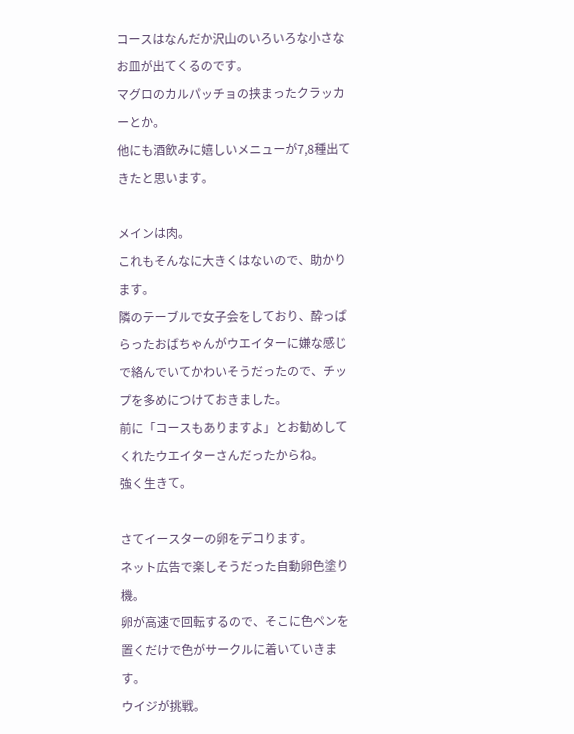コースはなんだか沢山のいろいろな小さなお皿が出てくるのです。
マグロのカルパッチョの挟まったクラッカーとか。
他にも酒飲みに嬉しいメニューが7,8種出てきたと思います。

メインは肉。
これもそんなに大きくはないので、助かります。
隣のテーブルで女子会をしており、酔っぱらったおばちゃんがウエイターに嫌な感じで絡んでいてかわいそうだったので、チップを多めにつけておきました。
前に「コースもありますよ」とお勧めしてくれたウエイターさんだったからね。
強く生きて。

さてイースターの卵をデコります。
ネット広告で楽しそうだった自動卵色塗り機。
卵が高速で回転するので、そこに色ペンを置くだけで色がサークルに着いていきます。
ウイジが挑戦。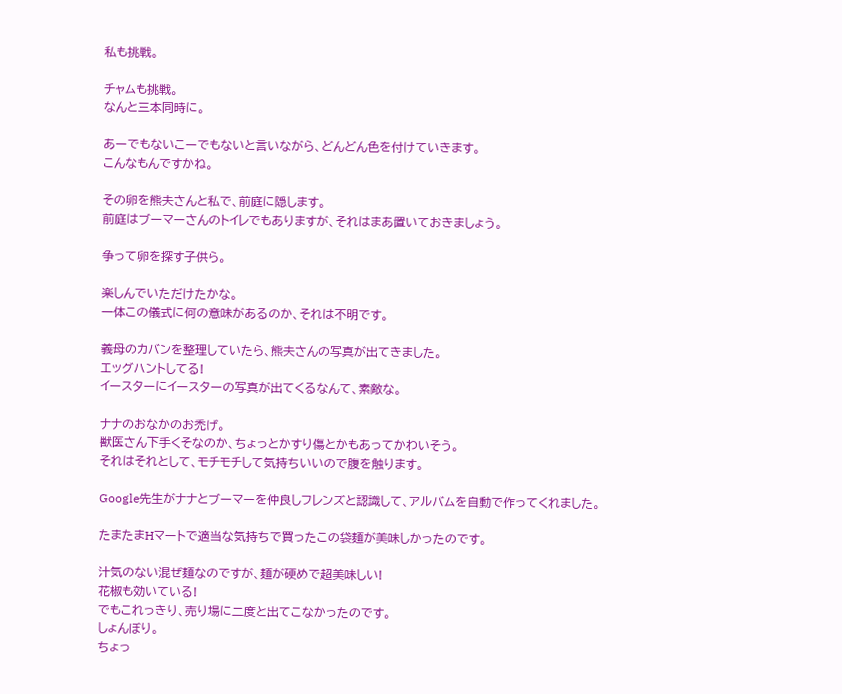私も挑戦。

チャムも挑戦。
なんと三本同時に。

あーでもないこーでもないと言いながら、どんどん色を付けていきます。
こんなもんですかね。

その卵を熊夫さんと私で、前庭に隠します。
前庭はブーマーさんのトイレでもありますが、それはまあ置いておきましょう。

争って卵を探す子供ら。

楽しんでいただけたかな。
一体この儀式に何の意味があるのか、それは不明です。

義母のカバンを整理していたら、熊夫さんの写真が出てきました。
エッグハントしてる!
イースターにイースターの写真が出てくるなんて、素敵な。

ナナのおなかのお禿げ。
獣医さん下手くそなのか、ちょっとかすり傷とかもあってかわいそう。
それはそれとして、モチモチして気持ちいいので腹を触ります。

Google先生がナナとブーマーを仲良しフレンズと認識して、アルバムを自動で作ってくれました。

たまたまHマートで適当な気持ちで買ったこの袋麺が美味しかったのです。

汁気のない混ぜ麺なのですが、麺が硬めで超美味しい!
花椒も効いている!
でもこれっきり、売り場に二度と出てこなかったのです。
しょんぼり。
ちょっ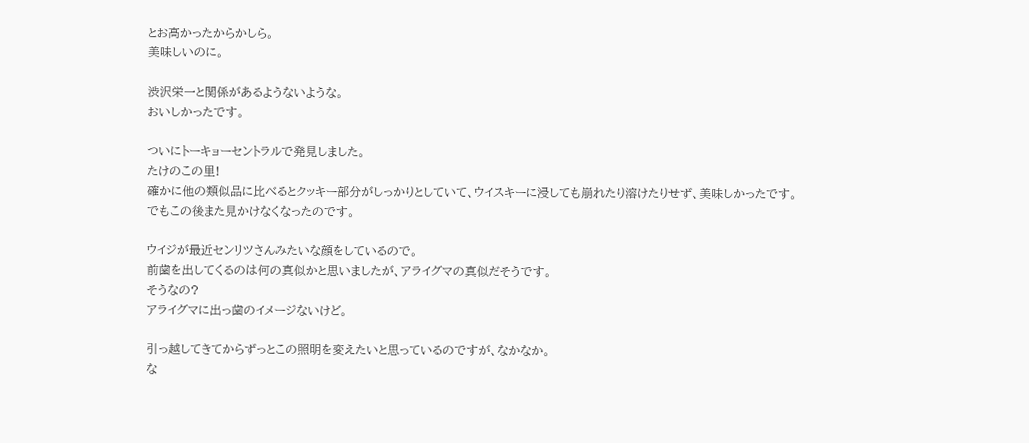とお高かったからかしら。
美味しいのに。

渋沢栄一と関係があるようないような。
おいしかったです。

ついにトーキョーセントラルで発見しました。
たけのこの里!
確かに他の類似品に比べるとクッキー部分がしっかりとしていて、ウイスキーに浸しても崩れたり溶けたりせず、美味しかったです。
でもこの後また見かけなくなったのです。

ウイジが最近センリツさんみたいな顔をしているので。
前歯を出してくるのは何の真似かと思いましたが、アライグマの真似だそうです。
そうなの?
アライグマに出っ歯のイメージないけど。

引っ越してきてからずっとこの照明を変えたいと思っているのですが、なかなか。
な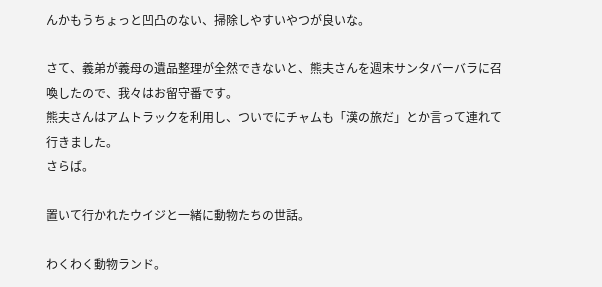んかもうちょっと凹凸のない、掃除しやすいやつが良いな。

さて、義弟が義母の遺品整理が全然できないと、熊夫さんを週末サンタバーバラに召喚したので、我々はお留守番です。
熊夫さんはアムトラックを利用し、ついでにチャムも「漢の旅だ」とか言って連れて行きました。
さらば。

置いて行かれたウイジと一緒に動物たちの世話。

わくわく動物ランド。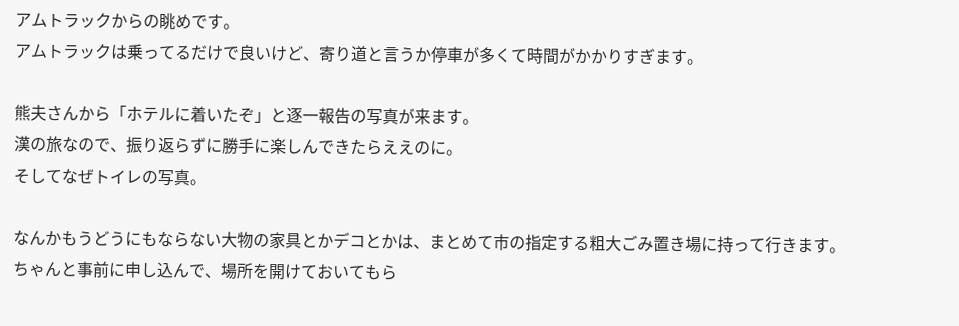アムトラックからの眺めです。
アムトラックは乗ってるだけで良いけど、寄り道と言うか停車が多くて時間がかかりすぎます。

熊夫さんから「ホテルに着いたぞ」と逐一報告の写真が来ます。
漢の旅なので、振り返らずに勝手に楽しんできたらええのに。
そしてなぜトイレの写真。

なんかもうどうにもならない大物の家具とかデコとかは、まとめて市の指定する粗大ごみ置き場に持って行きます。
ちゃんと事前に申し込んで、場所を開けておいてもら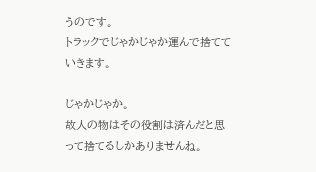うのです。
トラックでじゃかじゃか運んで捨てていきます。

じゃかじゃか。
故人の物はその役割は済んだと思って捨てるしかありませんね。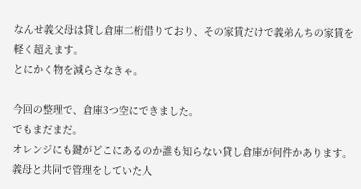なんせ義父母は貸し倉庫二桁借りており、その家賃だけで義弟んちの家賃を軽く超えます。
とにかく物を減らさなきゃ。

今回の整理で、倉庫3つ空にできました。
でもまだまだ。
オレンジにも鍵がどこにあるのか誰も知らない貸し倉庫が何件かあります。
義母と共同で管理をしていた人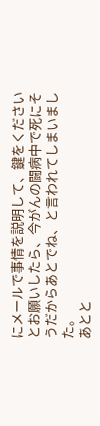にメールで事情を説明して、鍵をくださいとお願いしたら、今がんの闘病中で死にそうだからあとでね、と言われてしまいました。
あとと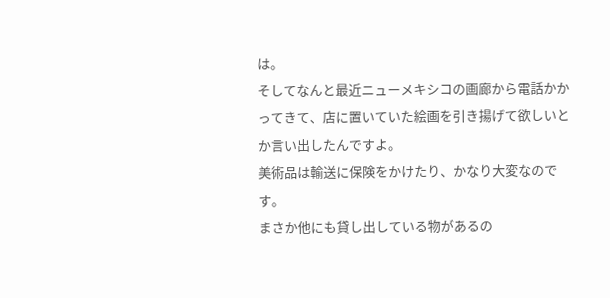は。
そしてなんと最近ニューメキシコの画廊から電話かかってきて、店に置いていた絵画を引き揚げて欲しいとか言い出したんですよ。
美術品は輸送に保険をかけたり、かなり大変なのです。
まさか他にも貸し出している物があるの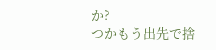か?
つかもう出先で捨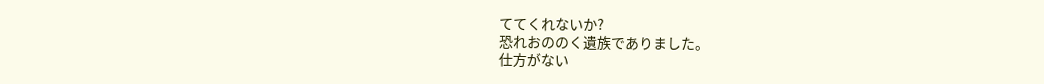ててくれないか?
恐れおののく遺族でありました。
仕方がない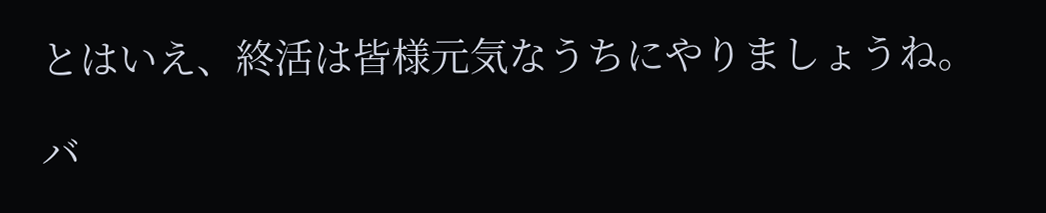とはいえ、終活は皆様元気なうちにやりましょうね。

バ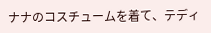ナナのコスチュームを着て、テディ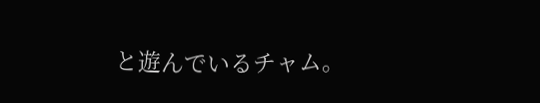と遊んでいるチャム。